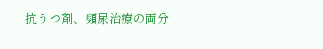抗うつ剤、頻尿治療の両分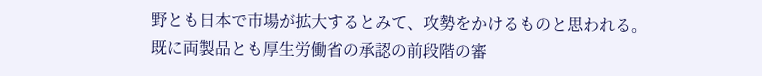野とも日本で市場が拡大するとみて、攻勢をかけるものと思われる。
既に両製品とも厚生労働省の承認の前段階の審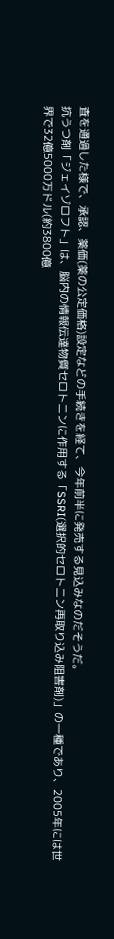査を通過した様で、承認、薬価(薬の公定価格)設定などの手続きを経て、今年前半に発売する見込みなのだそうだ。
抗うつ剤「ジェイゾロフト」は、脳内の情報伝達物質セロトニンに作用する「SSRI(選択的セロトニン再取り込み阻害剤)」の一種であり、2005年には世界で32億5000万ドル(約3800億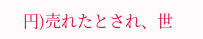円)売れたとされ、世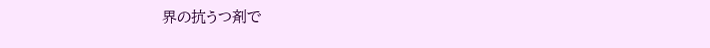界の抗うつ剤で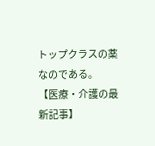トップクラスの薬なのである。
【医療・介護の最新記事】